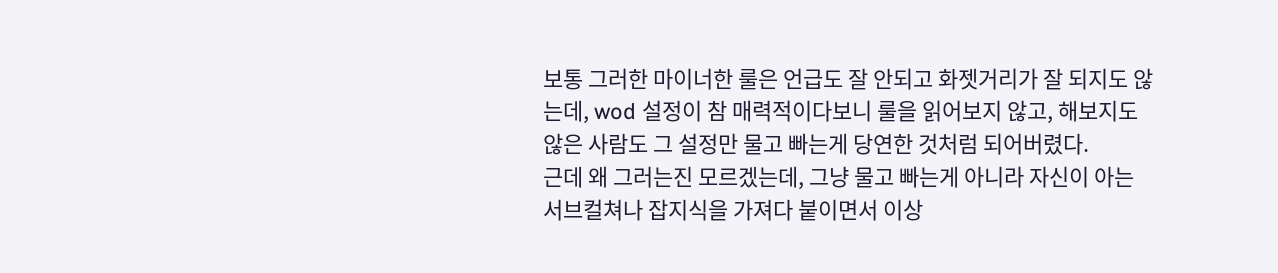보통 그러한 마이너한 룰은 언급도 잘 안되고 화젯거리가 잘 되지도 않는데, wod 설정이 참 매력적이다보니 룰을 읽어보지 않고, 해보지도 않은 사람도 그 설정만 물고 빠는게 당연한 것처럼 되어버렸다.
근데 왜 그러는진 모르겠는데, 그냥 물고 빠는게 아니라 자신이 아는 서브컬쳐나 잡지식을 가져다 붙이면서 이상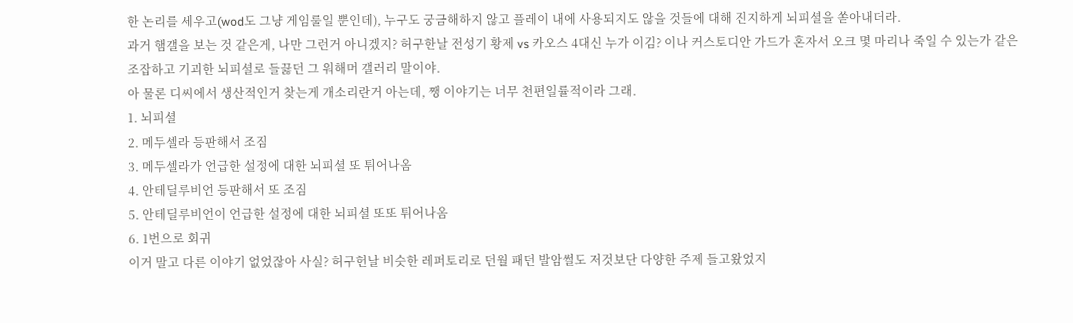한 논리를 세우고(wod도 그냥 게임룰일 뿐인데), 누구도 궁금해하지 않고 플레이 내에 사용되지도 않을 것들에 대해 진지하게 뇌피셜을 쏟아내더라.
과거 햄갤을 보는 것 같은게, 나만 그런거 아니겠지? 허구한날 전성기 황제 vs 카오스 4대신 누가 이김? 이나 커스토디안 가드가 혼자서 오크 몇 마리나 죽일 수 있는가 같은 조잡하고 기괴한 뇌피셜로 들끓던 그 워해머 갤러리 말이야.
아 물론 디씨에서 생산적인거 찾는게 개소리란거 아는데, 쨍 이야기는 너무 천편일률적이라 그래.
1. 뇌피셜
2. 메두셀라 등판해서 조짐
3. 메두셀라가 언급한 설정에 대한 뇌피셜 또 튀어나옴
4. 안테딜루비언 등판해서 또 조짐
5. 안테딜루비언이 언급한 설정에 대한 뇌피셜 또또 튀어나옴
6. 1번으로 회귀
이거 말고 다른 이야기 없었잖아 사실? 허구헌날 비슷한 레퍼토리로 던월 패던 발암썰도 저것보단 다양한 주제 들고왔었지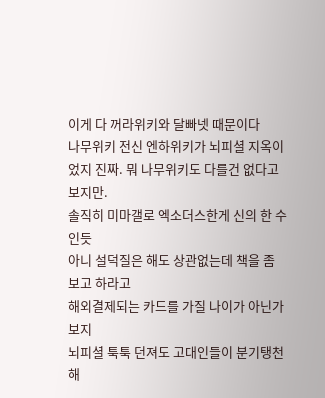이게 다 꺼라위키와 달빠넷 때문이다
나무위키 전신 엔하위키가 뇌피셜 지옥이었지 진짜. 뭐 나무위키도 다를건 없다고 보지만.
솔직히 미마갤로 엑소더스한게 신의 한 수인듯
아니 설덕질은 해도 상관없는데 책을 좀 보고 하라고
해외결제되는 카드를 가질 나이가 아닌가 보지
뇌피셜 툭툭 던져도 고대인들이 분기탱천해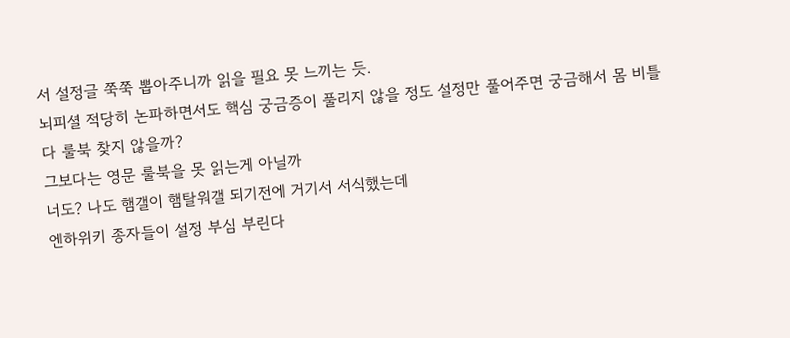서 설정글 쭉쭉 뽑아주니까 읽을 필요 못 느끼는 듯.
뇌피셜 적당히 논파하면서도 핵심 궁금증이 풀리지 않을 정도 설정만 풀어주면 궁금해서 몸 비틀다 룰북 찾지 않을까?
그보다는 영문 룰북을 못 읽는게 아닐까
너도? 나도 햄갤이 햄탈워갤 되기전에 거기서 서식했는데
엔하위키 종자들이 설정 부심 부린다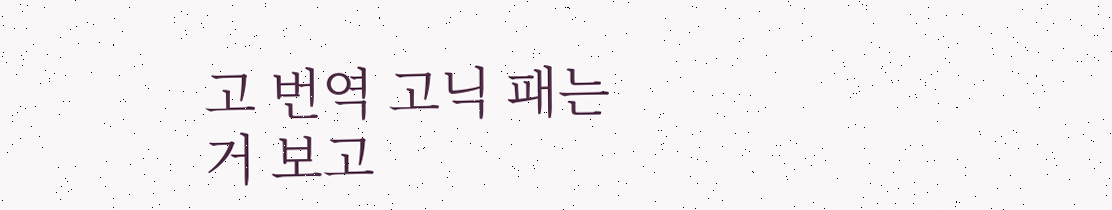고 번역 고닉 패는거 보고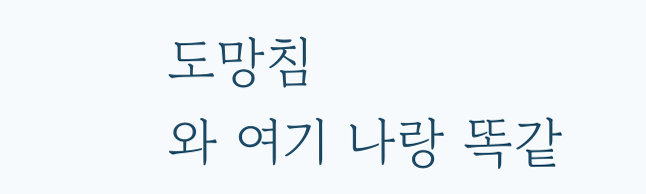도망침
와 여기 나랑 똑같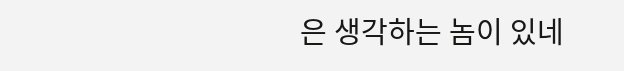은 생각하는 놈이 있네